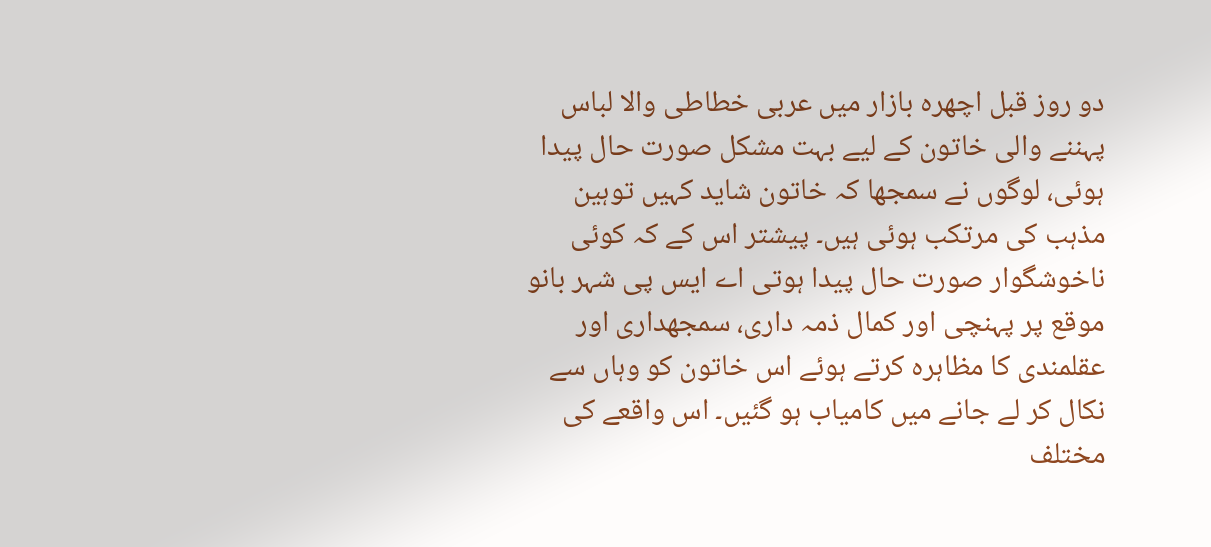دو روز قبل اچھرہ بازار میں عربی خطاطی والا لباس پہننے والی خاتون کے لیے بہت مشکل صورت حال پیدا ہوئی، لوگوں نے سمجھا کہ خاتون شاید کہیں توہین مذہب کی مرتکب ہوئی ہیں۔ پیشتر اس کے کہ کوئی ناخوشگوار صورت حال پیدا ہوتی اے ایس پی شہر بانو موقع پر پہنچی اور کمال ذمہ داری، سمجھداری اور عقلمندی کا مظاہرہ کرتے ہوئے اس خاتون کو وہاں سے نکال کر لے جانے میں کامیاب ہو گئیں۔ اس واقعے کی مختلف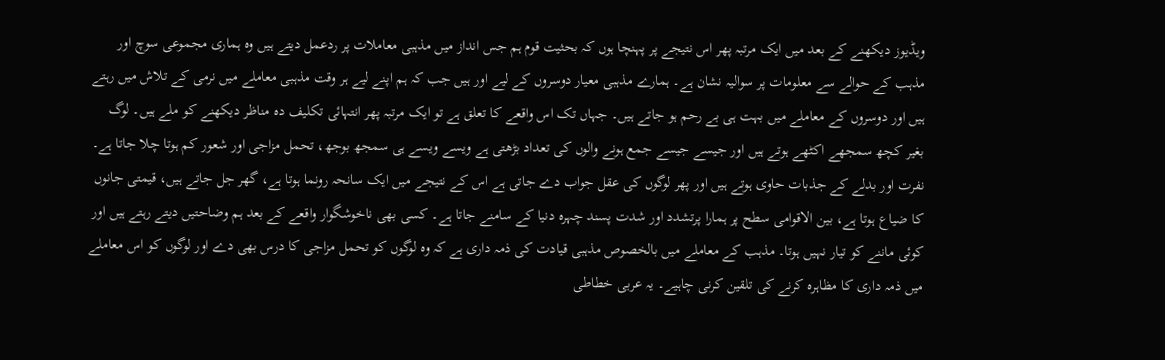ویڈیوز دیکھنے کے بعد میں ایک مرتبہ پھر اس نتیجے پر پہنچا ہوں کہ بحثیت قوم ہم جس انداز میں مذہبی معاملات پر ردعمل دیتے ہیں وہ ہماری مجموعی سوچ اور مذہب کے حوالے سے معلومات پر سوالیہ نشان ہے۔ ہمارے مذہبی معیار دوسروں کے لیے اور ہیں جب کہ ہم اپنے لیے ہر وقت مذہبی معاملے میں نرمی کے تلاش میں رہتے ہیں اور دوسروں کے معاملے میں بہت ہی بے رحم ہو جاتے ہیں۔ جہاں تک اس واقعے کا تعلق ہے تو ایک مرتبہ پھر انتہائی تکلیف دہ مناظر دیکھنے کو ملے ہیں۔ لوگ بغیر کچھ سمجھے اکٹھے ہوتے ہیں اور جیسے جیسے جمع ہونے والوں کی تعداد بڑھتی ہے ویسے ویسے ہی سمجھ بوجھ، تحمل مزاجی اور شعور کم ہوتا چلا جاتا ہے۔ نفرت اور بدلے کے جذبات حاوی ہوتے ہیں اور پھر لوگوں کی عقل جواب دے جاتی ہے اس کے نتیجے میں ایک سانحہ رونما ہوتا ہے، گھر جل جاتے ہیں، قیمتی جانوں کا ضیاع ہوتا ہے، بین الاقوامی سطح پر ہمارا پرتشدد اور شدت پسند چہرہ دنیا کے سامنے جاتا ہے۔ کسی بھی ناخوشگوار واقعے کے بعد ہم وضاحتیں دیتے رہتے ہیں اور کوئی ماننے کو تیار نہیں ہوتا۔ مذہب کے معاملے میں بالخصوص مذہبی قیادت کی ذمہ داری ہے کہ وہ لوگوں کو تحمل مزاجی کا درس بھی دے اور لوگوں کو اس معاملے میں ذمہ داری کا مظاہرہ کرنے کی تلقین کرنی چاہیے۔ یہ عربی خطاطی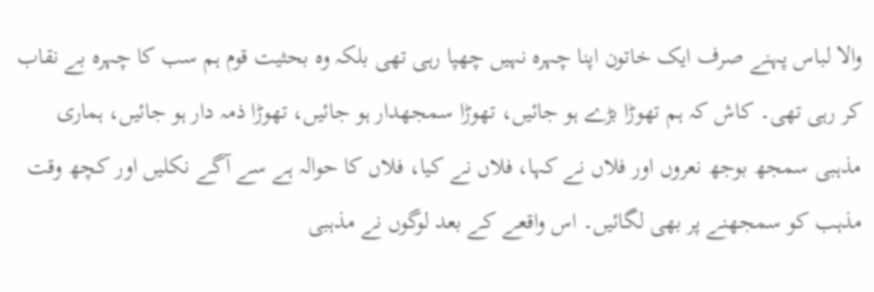والا لباس پہنے صرف ایک خاتون اپنا چہرہ نہیں چھپا رہی تھی بلکہ وہ بحثیت قوم ہم سب کا چہرہ بے نقاب کر رہی تھی۔ کاش کہ ہم تھوڑا بڑے ہو جائیں، تھوڑا سمجھدار ہو جائیں، تھوڑا ذمہ دار ہو جائیں، ہماری مذہبی سمجھ بوجھ نعروں اور فلاں نے کہا، فلاں نے کیا، فلاں کا حوالہ ہے سے آگے نکلیں اور کچھ وقت مذہب کو سمجھنے پر بھی لگائیں۔ اس واقعے کے بعد لوگوں نے مذہبی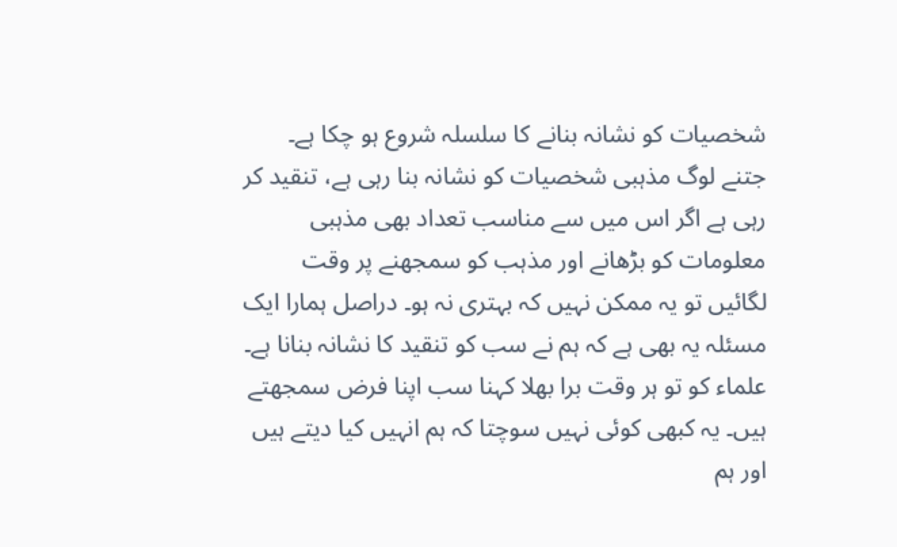شخصیات کو نشانہ بنانے کا سلسلہ شروع ہو چکا ہے۔ جتنے لوگ مذہبی شخصیات کو نشانہ بنا رہی ہے، تنقید کر رہی ہے اگر اس میں سے مناسب تعداد بھی مذہبی معلومات کو بڑھانے اور مذہب کو سمجھنے پر وقت لگائیں تو یہ ممکن نہیں کہ بہتری نہ ہو۔ دراصل ہمارا ایک مسئلہ یہ بھی ہے کہ ہم نے سب کو تنقید کا نشانہ بنانا ہے۔ علماء کو تو ہر وقت برا بھلا کہنا سب اپنا فرض سمجھتے ہیں۔ یہ کبھی کوئی نہیں سوچتا کہ ہم انہیں کیا دیتے ہیں اور ہم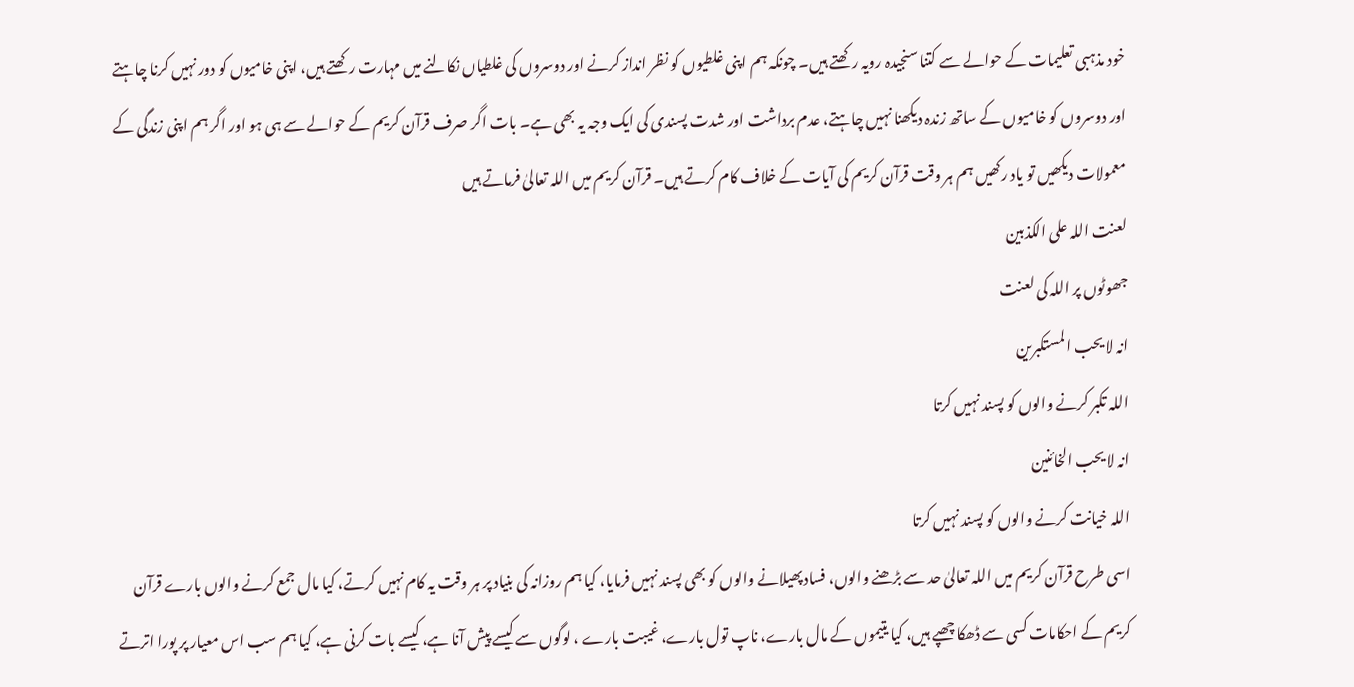خود مذہبی تعلیمات کے حوالے سے کتنا سنجیدہ رویہ رکھتے ہیں۔ چونکہ ہم اپنی غلطیوں کو نظر انداز کرنے اور دوسروں کی غلطیاں نکالنے میں مہارت رکھتے ہیں، اپنی خامیوں کو دور نہیں کرنا چاہتے اور دوسروں کو خامیوں کے ساتھ زندہ دیکھنا نہیں چاہتے، عدم برداشت اور شدت پسندی کی ایک وجہ یہ بھی ہے۔ بات اگر صرف قرآن کریم کے حوالے سے ہی ہو اور اگر ہم اپنی زندگی کے معمولات دیکھیں تو یاد رکھیں ہم ہر وقت قرآن کریم کی آیات کے خلاف کام کرتے ہیں۔ قرآن کریم میں اللہ تعالیٰ فرماتے ہیں
لعنت اللہ علی الکذبین
جھوٹوں پر اللہ کی لعنت
انہ لا یحب المستکبرین
اللہ تکبر کرنے والوں کو پسند نہیں کرتا
انہ لا یحب الخائنین
اللہ خیانت کرنے والوں کو پسند نہیں کرتا
اسی طرح قرآن کریم میں اللہ تعالیٰ حد سے بڑھنے والوں، فساد پھیلانے والوں کو بھی پسند نہیں فرمایا، کیا ہم روزانہ کی بنیاد پر ہر وقت یہ کام نہیں کرتے، کیا مال جمع کرنے والوں بارے قرآن کریم کے احکامات کسی سے ڈھکا چھپے ہیں، کیا یتیموں کے مال بارے، ناپ تول بارے، غیبت بارے ، لوگوں سے کیسے پیش آنا ہے، کیسے بات کرنی ہے، کیا ہم سب اس معیار پر پورا اترتے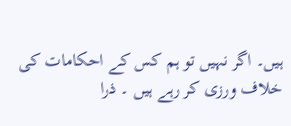ہیں۔ اگر نہیں تو ہم کس کے احکامات کی خلاف ورزی کر رہے ہیں ۔ ذرا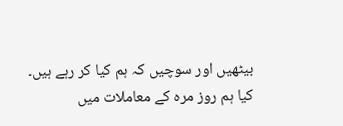بیٹھیں اور سوچیں کہ ہم کیا کر رہے ہیں۔ کیا ہم روز مرہ کے معاملات میں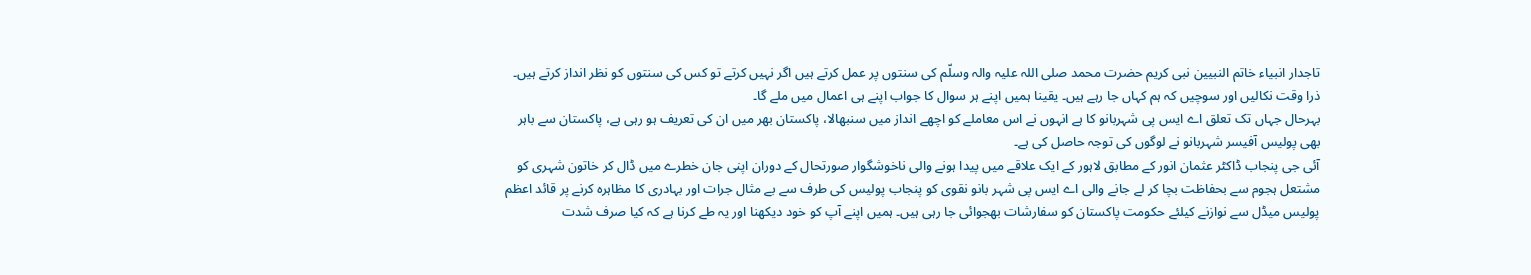تاجدار انبیاء خاتم النبیین نبی کریم حضرت محمد صلی اللہ علیہ والہ وسلّم کی سنتوں پر عمل کرتے ہیں اگر نہیں کرتے تو کس کی سنتوں کو نظر انداز کرتے ہیں۔ ذرا وقت نکالیں اور سوچیں کہ ہم کہاں جا رہے ہیں۔ یقینا ہمیں اپنے ہر سوال کا جواب اپنے ہی اعمال میں ملے گا۔
بہرحال جہاں تک تعلق اے ایس پی شہربانو کا ہے انہوں نے اس معاملے کو اچھے انداز میں سنبھالا، پاکستان بھر میں ان کی تعریف ہو رہی ہے، پاکستان سے باہر بھی پولیس آفیسر شہربانو نے لوگوں کی توجہ حاصل کی ہے۔
آئی جی پنجاب ڈاکٹر عثمان انور کے مطابق لاہور کے ایک علاقے میں پیدا ہونے والی ناخوشگوار صورتحال کے دوران اپنی جان خطرے میں ڈال کر خاتون شہری کو مشتعل ہجوم سے بحفاظت بچا کر لے جانے والی اے ایس پی شہر بانو نقوی کو پنجاب پولیس کی طرف سے بے مثال جرات اور بہادری کا مظاہرہ کرنے پر قائد اعظم پولیس میڈل سے نوازنے کیلئے حکومت پاکستان کو سفارشات بھجوائی جا رہی ہیں۔ ہمیں اپنے آپ کو خود دیکھنا اور یہ طے کرنا ہے کہ کیا صرف شدت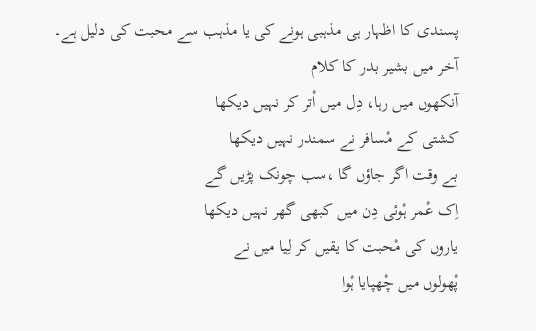پسندی کا اظہار ہی مذہبی ہونے کی یا مذہب سے محبت کی دلیل ہے۔
آخر میں بشیر بدر کا کلام
آنکھوں میں رہا، دِل میں اْتر کر نہیں دیکھا
کشتی کے مْسافر نے سمندر نہیں دیکھا
بے وقت اگر جاؤں گا ،سب چونک پڑیں گے
اِک عْمر ہْوئی دِن میں کبھی گھر نہیں دیکھا
یاروں کی مْحبت کا یقیں کر لِیا میں نے
پْھولوں میں چْھپایا ہْوا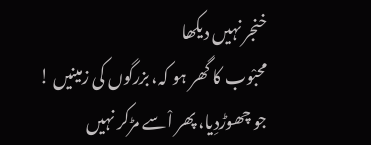خنجر نہیں دیکھا
محبْوب کا گھر ہو کہ، بزرگوں کی زمینیں !
جو چھوڑدِیا، پھر اْسے مڑکر نہیں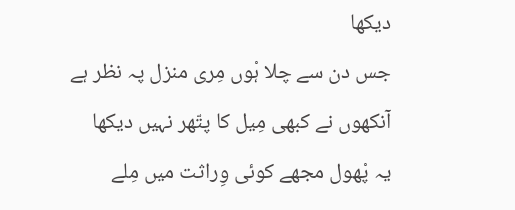دیکھا
جس دن سے چلا ہْوں مِری منزل پہ نظر ہے
آنکھوں نے کبھی مِیل کا پتّھر نہیں دیکھا
یہ پْھول مجھے کوئی وِراثت میں مِلے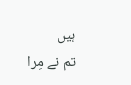ہیں
تم نے مِرا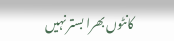کانٹوں بھرا بستر نہیں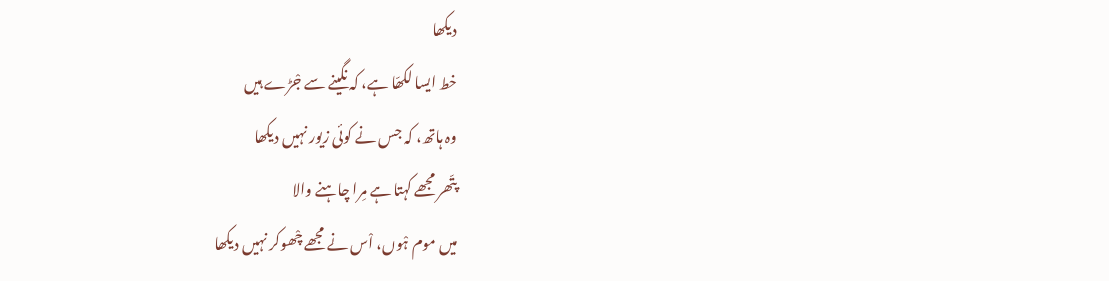دیکھا
خط ایسا لکھّا ہے، کہ نگینے سے جْڑے ہیں
وہ ہاتھ، کہ جس نے کوئی زیور نہیں دیکھا
پتّھر مجھے کہتا ہے مِرا چاہنے والا
میں موم ہْوں، اْس نے مجھے چْھوکر نہیں دیکھا